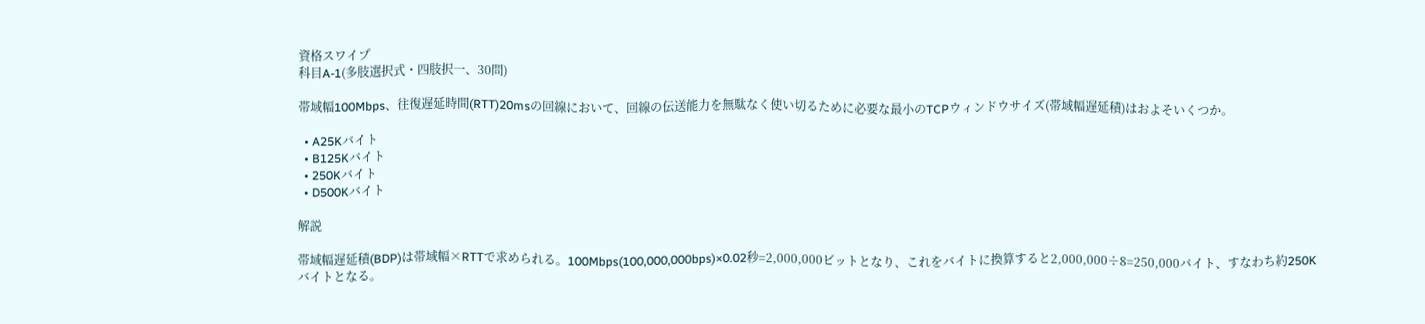資格スワイプ
科目A-1(多肢選択式・四肢択一、30問)

帯域幅100Mbps、往復遅延時間(RTT)20msの回線において、回線の伝送能力を無駄なく使い切るために必要な最小のTCPウィンドウサイズ(帯域幅遅延積)はおよそいくつか。

  • A25Kバイト
  • B125Kバイト
  • 250Kバイト
  • D500Kバイト

解説

帯域幅遅延積(BDP)は帯域幅×RTTで求められる。100Mbps(100,000,000bps)×0.02秒=2,000,000ビットとなり、これをバイトに換算すると2,000,000÷8=250,000バイト、すなわち約250Kバイトとなる。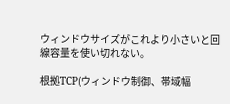ウィンドウサイズがこれより小さいと回線容量を使い切れない。

根拠TCP(ウィンドウ制御、帯域幅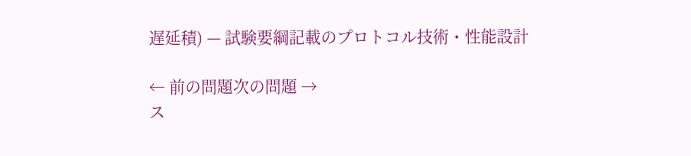遅延積) — 試験要綱記載のプロトコル技術・性能設計

← 前の問題次の問題 →
ス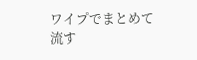ワイプでまとめて流す